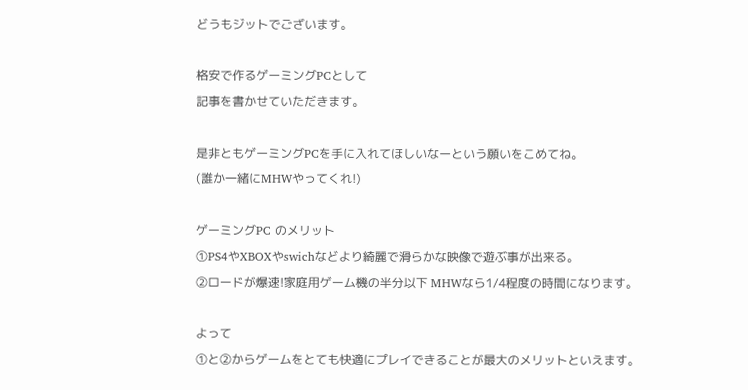どうもジットでございます。

格安で作るゲーミングPCとして
記事を書かせていただきます。

是非ともゲーミングPCを手に入れてほしいなーという願いをこめてね。
(誰か一緒にMHWやってくれ!)

ゲーミングPC のメリット
①PS4やXBOXやswichなどより綺麗で滑らかな映像で遊ぶ事が出来る。
②ロードが爆速!家庭用ゲーム機の半分以下 MHWなら1/4程度の時間になります。

よって
①と②からゲームをとても快適にプレイできることが最大のメリットといえます。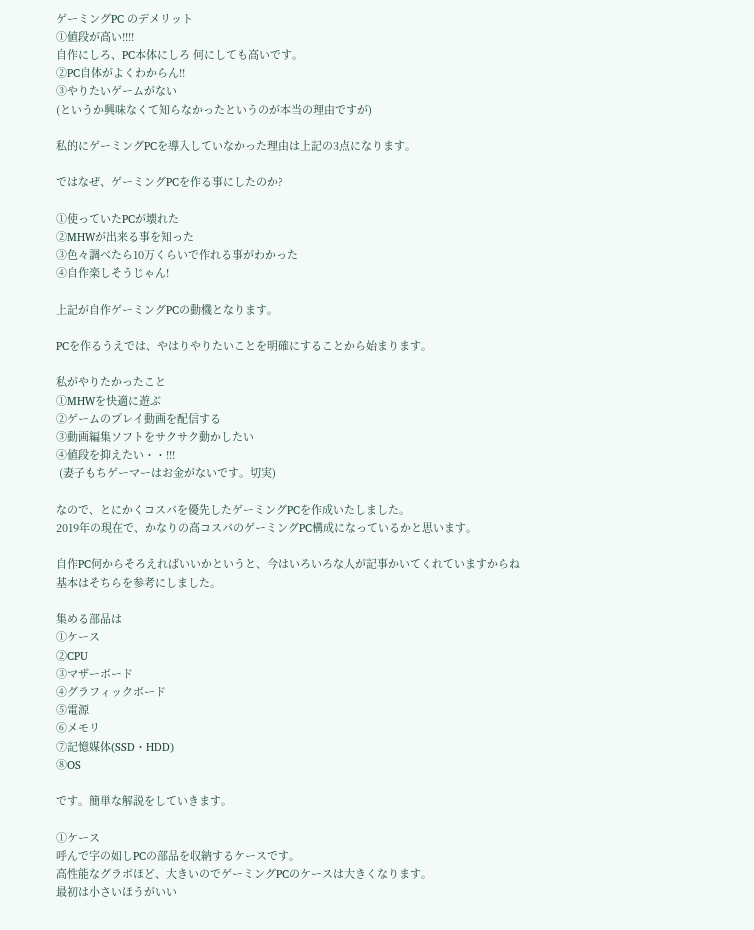ゲーミングPC のデメリット
①値段が高い!!!!
自作にしろ、PC本体にしろ 何にしても高いです。
②PC自体がよくわからん!!
③やりたいゲームがない
(というか興味なくて知らなかったというのが本当の理由ですが)

私的にゲーミングPCを導入していなかった理由は上記の3点になります。

ではなぜ、ゲーミングPCを作る事にしたのか?

①使っていたPCが壊れた
②MHWが出来る事を知った
③色々調べたら10万くらいで作れる事がわかった
④自作楽しそうじゃん!

上記が自作ゲーミングPCの動機となります。

PCを作るうえでは、やはりやりたいことを明確にすることから始まります。

私がやりたかったこと
①MHWを快適に遊ぶ
②ゲームのプレイ動画を配信する
③動画編集ソフトをサクサク動かしたい
④値段を抑えたい・・!!!
 (妻子もちゲーマーはお金がないです。切実)

なので、とにかくコスパを優先したゲーミングPCを作成いたしました。
2019年の現在で、かなりの高コスパのゲーミングPC構成になっているかと思います。

自作PC何からそろえればいいかというと、今はいろいろな人が記事かいてくれていますからね
基本はそちらを参考にしました。

集める部品は
①ケース
②CPU
③マザーボード
④グラフィックボード
⑤電源
⑥メモリ
⑦記憶媒体(SSD・HDD)
⑧OS

です。簡単な解説をしていきます。

①ケース
呼んで字の如しPCの部品を収納するケースです。
高性能なグラボほど、大きいのでゲーミングPCのケースは大きくなります。
最初は小さいほうがいい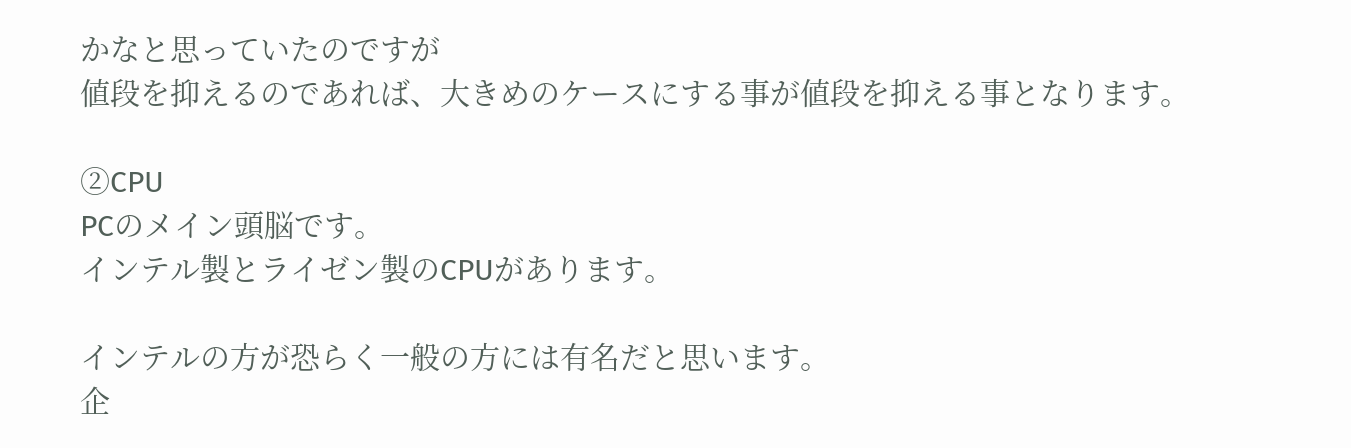かなと思っていたのですが
値段を抑えるのであれば、大きめのケースにする事が値段を抑える事となります。

②CPU
PCのメイン頭脳です。
インテル製とライゼン製のCPUがあります。

インテルの方が恐らく一般の方には有名だと思います。
企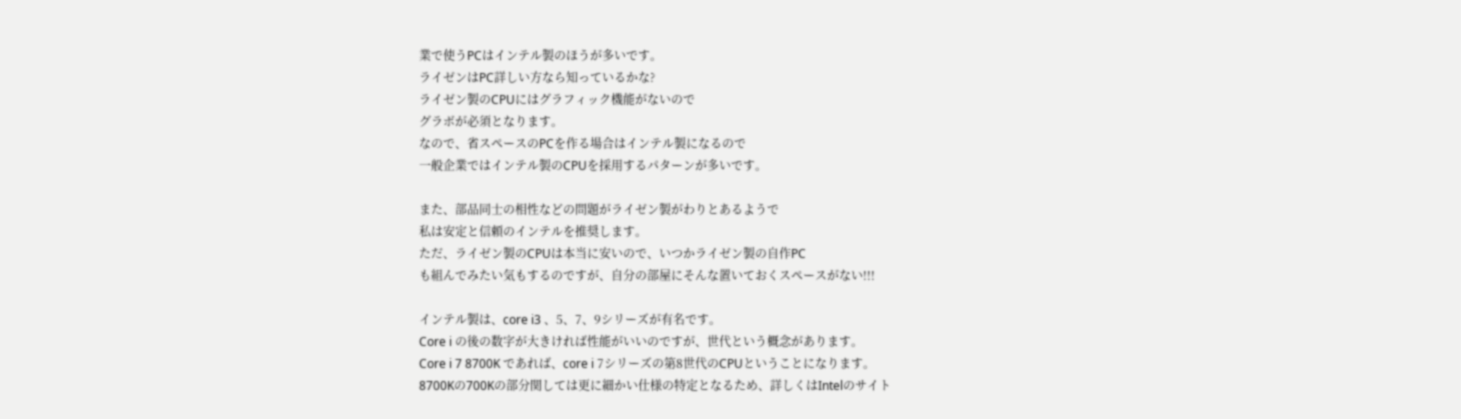業で使うPCはインテル製のほうが多いです。
ライゼンはPC詳しい方なら知っているかな?
ライゼン製のCPUにはグラフィック機能がないので
グラボが必須となります。
なので、省スペースのPCを作る場合はインテル製になるので
一般企業ではインテル製のCPUを採用するパターンが多いです。

また、部品同士の相性などの問題がライゼン製がわりとあるようで
私は安定と信頼のインテルを推奨します。
ただ、ライゼン製のCPUは本当に安いので、いつかライゼン製の自作PC
も組んでみたい気もするのですが、自分の部屋にそんな置いておくスペースがない!!!

インテル製は、core i3 、5、7、9シリーズが有名です。
Core i の後の数字が大きければ性能がいいのですが、世代という概念があります。
Core i 7 8700K であれば、core i 7シリーズの第8世代のCPUということになります。
8700Kの700Kの部分関しては更に細かい仕様の特定となるため、詳しくはIntelのサイト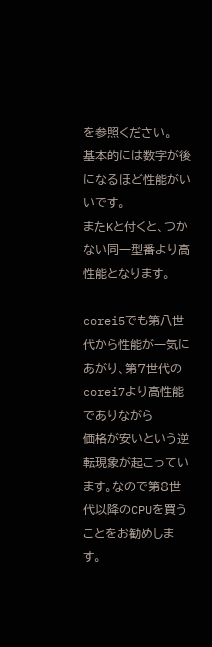を参照ください。
基本的には数字が後になるほど性能がいいです。
またKと付くと、つかない同一型番より高性能となります。

corei5でも第八世代から性能が一気にあがり、第7世代のcorei7より高性能でありながら
価格が安いという逆転現象が起こっています。なので第8世代以降のCPUを買うことをお勧めします。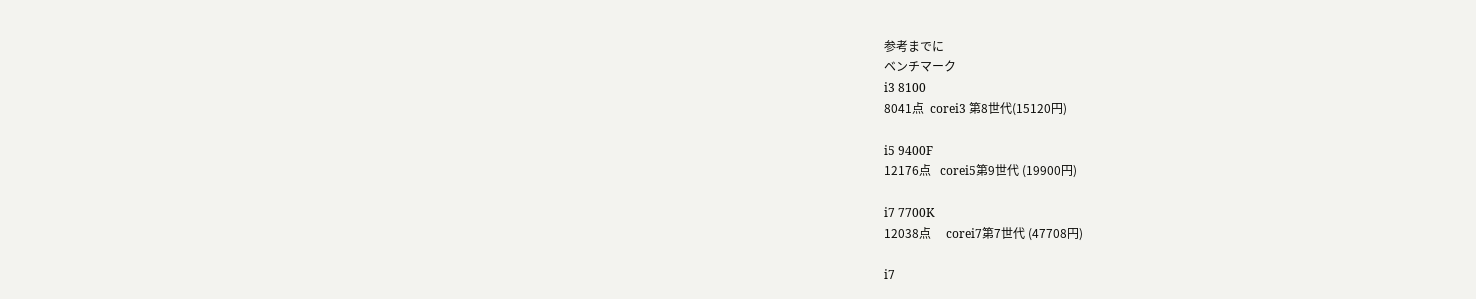参考までに
ベンチマーク
i3 8100
8041点  corei3 第8世代(15120円)

i5 9400F
12176点   corei5第9世代 (19900円)

i7 7700K
12038点     corei7第7世代 (47708円)

i7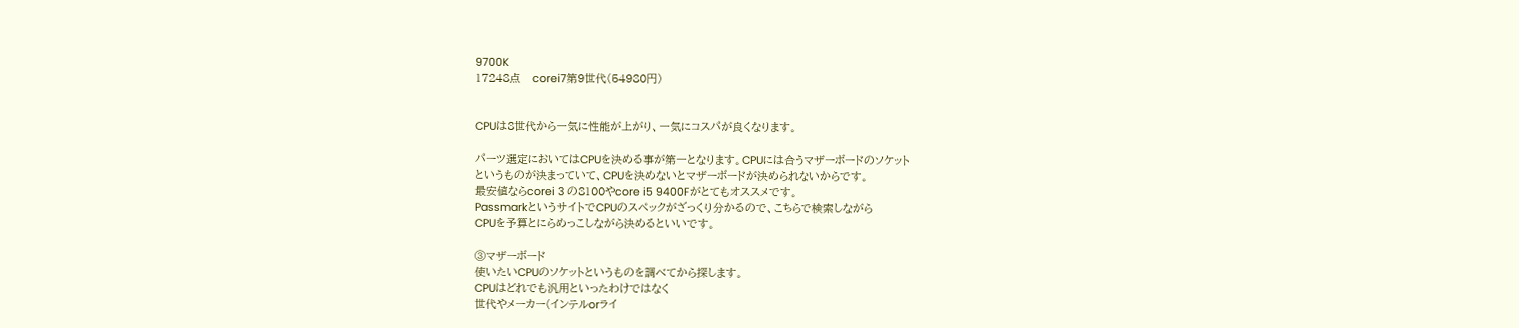9700K
17248点   corei7第9世代(54980円)


CPUは8世代から一気に性能が上がり、一気にコスパが良くなります。

パーツ選定においてはCPUを決める事が第一となります。CPUには合うマザーボードのソケット
というものが決まっていて、CPUを決めないとマザーボードが決められないからです。
最安値ならcorei 3 の8100やcore i5 9400Fがとてもオススメです。
PassmarkというサイトでCPUのスペックがざっくり分かるので、こちらで検索しながら
CPUを予算とにらめっこしながら決めるといいです。

③マザーボード
使いたいCPUのソケットというものを調べてから探します。
CPUはどれでも汎用といったわけではなく
世代やメーカー(インテルorライ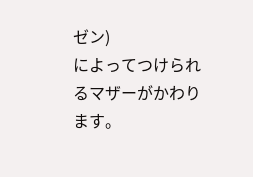ゼン)
によってつけられるマザーがかわります。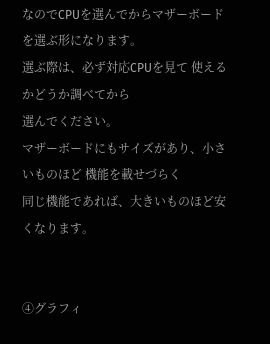なのでCPUを選んでからマザーボードを選ぶ形になります。
選ぶ際は、必ず対応CPUを見て 使えるかどうか調べてから
選んでください。
マザーボードにもサイズがあり、小さいものほど 機能を載せづらく
同じ機能であれば、大きいものほど安くなります。


④グラフィ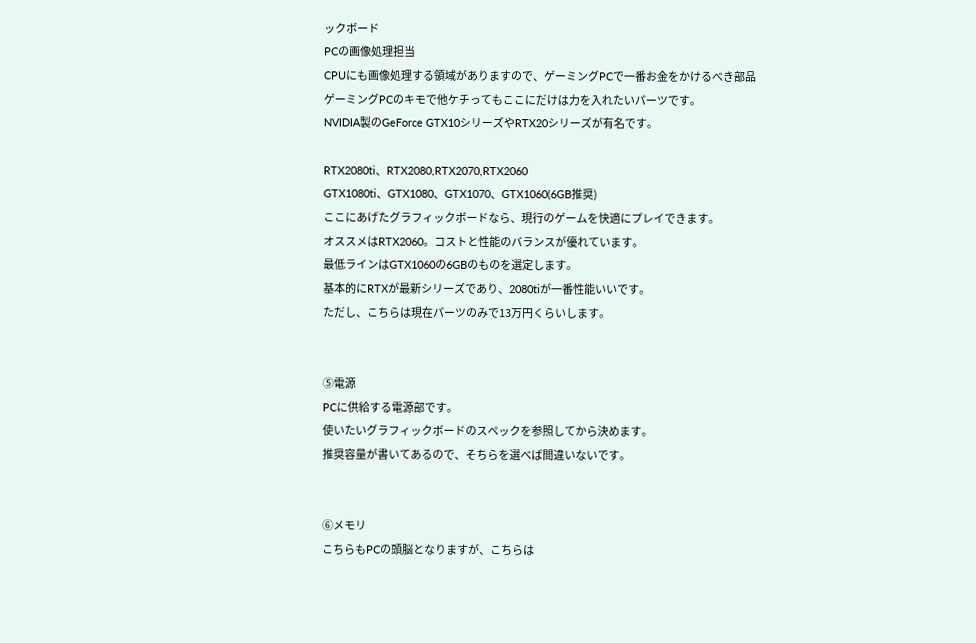ックボード
PCの画像処理担当
CPUにも画像処理する領域がありますので、ゲーミングPCで一番お金をかけるべき部品
ゲーミングPCのキモで他ケチってもここにだけは力を入れたいパーツです。
NVIDIA製のGeForce GTX10シリーズやRTX20シリーズが有名です。

RTX2080ti、RTX2080,RTX2070,RTX2060
GTX1080ti、GTX1080、GTX1070、GTX1060(6GB推奨)
ここにあげたグラフィックボードなら、現行のゲームを快適にプレイできます。
オススメはRTX2060。コストと性能のバランスが優れています。
最低ラインはGTX1060の6GBのものを選定します。
基本的にRTXが最新シリーズであり、2080tiが一番性能いいです。
ただし、こちらは現在パーツのみで13万円くらいします。


⑤電源
PCに供給する電源部です。
使いたいグラフィックボードのスペックを参照してから決めます。
推奨容量が書いてあるので、そちらを選べば間違いないです。


⑥メモリ
こちらもPCの頭脳となりますが、こちらは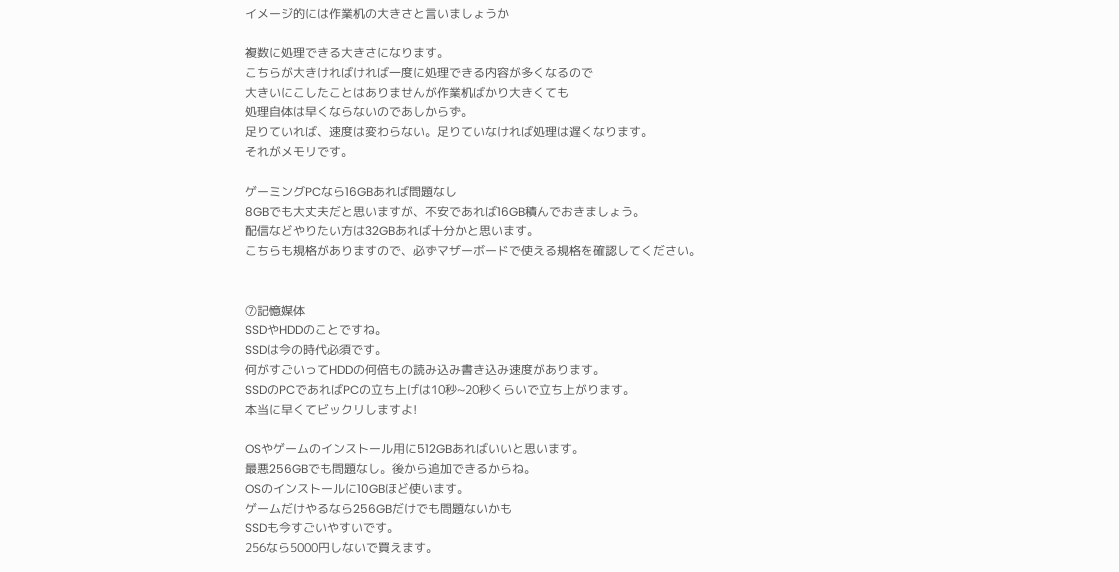イメージ的には作業机の大きさと言いましょうか

複数に処理できる大きさになります。
こちらが大きければければ一度に処理できる内容が多くなるので
大きいにこしたことはありませんが作業机ばかり大きくても
処理自体は早くならないのであしからず。
足りていれば、速度は変わらない。足りていなければ処理は遅くなります。
それがメモリです。

ゲーミングPCなら16GBあれば問題なし
8GBでも大丈夫だと思いますが、不安であれば16GB積んでおきましょう。
配信などやりたい方は32GBあれば十分かと思います。
こちらも規格がありますので、必ずマザーボードで使える規格を確認してください。


⑦記憶媒体
SSDやHDDのことですね。
SSDは今の時代必須です。
何がすごいってHDDの何倍もの読み込み書き込み速度があります。
SSDのPCであればPCの立ち上げは10秒~20秒くらいで立ち上がります。
本当に早くてビックリしますよ!

OSやゲームのインストール用に512GBあればいいと思います。
最悪256GBでも問題なし。後から追加できるからね。
OSのインストールに10GBほど使います。
ゲームだけやるなら256GBだけでも問題ないかも
SSDも今すごいやすいです。
256なら5000円しないで買えます。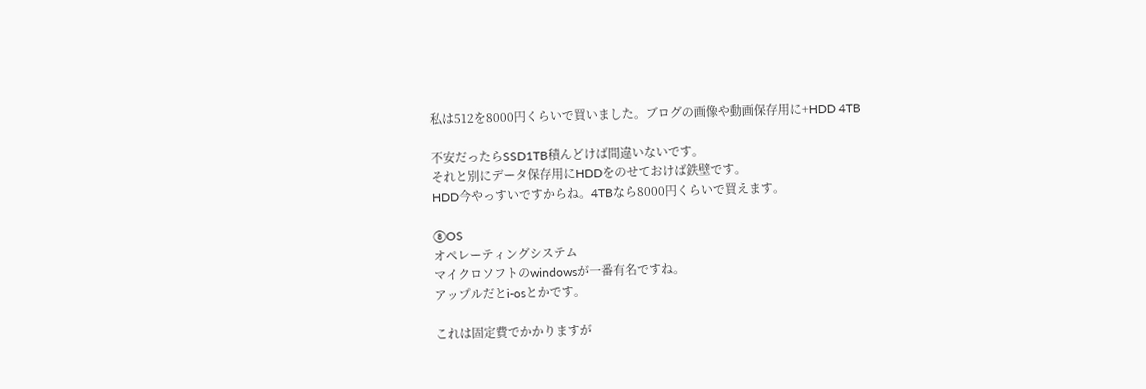私は512を8000円くらいで買いました。ブログの画像や動画保存用に+HDD 4TB

不安だったらSSD1TB積んどけば間違いないです。
それと別にデータ保存用にHDDをのせておけば鉄壁です。
HDD今やっすいですからね。4TBなら8000円くらいで買えます。

⑧OS
オペレーティングシステム
マイクロソフトのwindowsが一番有名ですね。
アップルだとi-osとかです。

これは固定費でかかりますが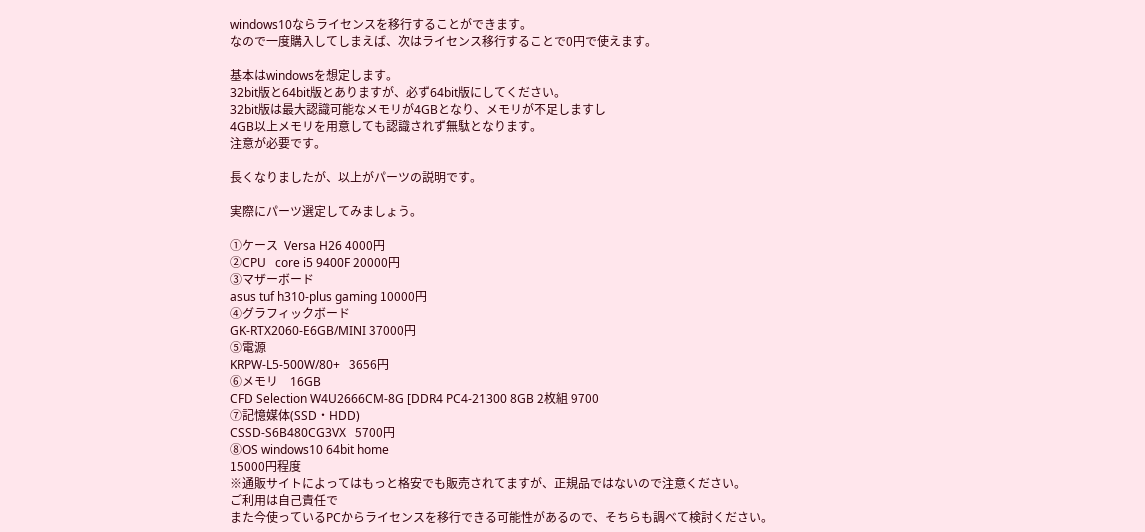windows10ならライセンスを移行することができます。
なので一度購入してしまえば、次はライセンス移行することで0円で使えます。

基本はwindowsを想定します。
32bit版と64bit版とありますが、必ず64bit版にしてください。
32bit版は最大認識可能なメモリが4GBとなり、メモリが不足しますし
4GB以上メモリを用意しても認識されず無駄となります。
注意が必要です。

長くなりましたが、以上がパーツの説明です。

実際にパーツ選定してみましょう。

①ケース  Versa H26 4000円
②CPU   core i5 9400F 20000円
③マザーボード
asus tuf h310-plus gaming 10000円
④グラフィックボード
GK-RTX2060-E6GB/MINI 37000円
⑤電源
KRPW-L5-500W/80+   3656円
⑥メモリ    16GB
CFD Selection W4U2666CM-8G [DDR4 PC4-21300 8GB 2枚組 9700
⑦記憶媒体(SSD・HDD)
CSSD-S6B480CG3VX   5700円
⑧OS windows10 64bit home
15000円程度
※通販サイトによってはもっと格安でも販売されてますが、正規品ではないので注意ください。
ご利用は自己責任で
また今使っているPCからライセンスを移行できる可能性があるので、そちらも調べて検討ください。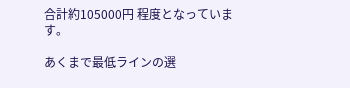合計約105000円 程度となっています。

あくまで最低ラインの選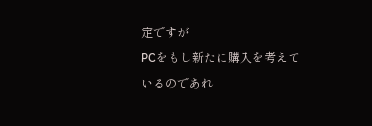定ですが
PCをもし新たに購入を考えているのであれ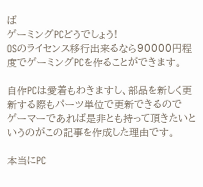ば
ゲーミングPCどうでしょう!
OSのライセンス移行出来るなら90000円程度でゲーミングPCを作ることができます。

自作PCは愛着もわきますし、部品を新しく更新する際もパーツ単位で更新できるので
ゲーマーであれば是非とも持って頂きたいというのがこの記事を作成した理由です。

本当にPC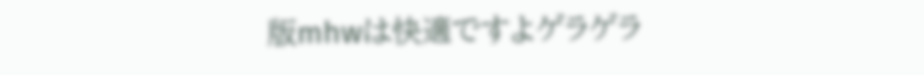版mhwは快適ですよゲラゲラ